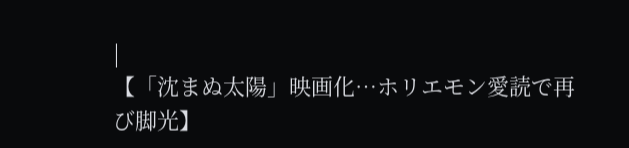|
【「沈まぬ太陽」映画化…ホリエモン愛読で再び脚光】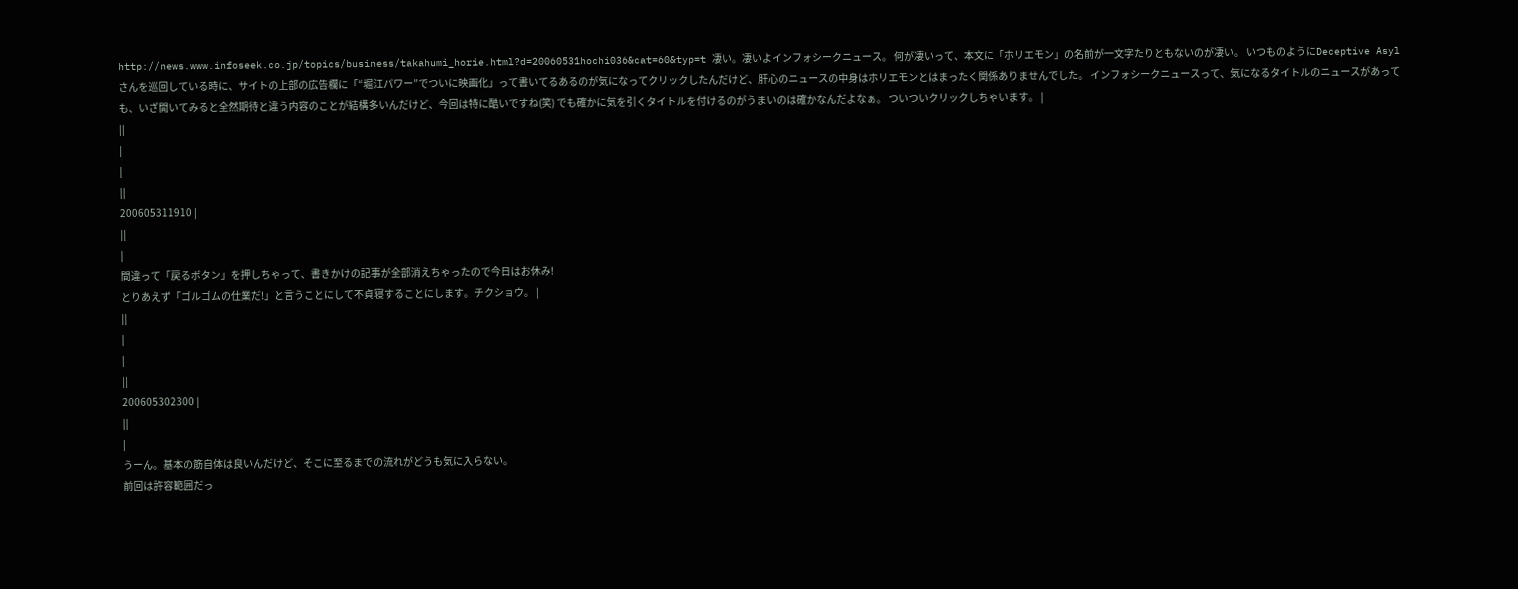http://news.www.infoseek.co.jp/topics/business/takahumi_horie.html?d=20060531hochi036&cat=60&typ=t 凄い。凄いよインフォシークニュース。 何が凄いって、本文に「ホリエモン」の名前が一文字たりともないのが凄い。 いつものようにDeceptive Asylさんを巡回している時に、サイトの上部の広告欄に「“堀江パワー”でついに映画化」って書いてるあるのが気になってクリックしたんだけど、肝心のニュースの中身はホリエモンとはまったく関係ありませんでした。 インフォシークニュースって、気になるタイトルのニュースがあっても、いざ開いてみると全然期待と違う内容のことが結構多いんだけど、今回は特に酷いですね(笑) でも確かに気を引くタイトルを付けるのがうまいのは確かなんだよなぁ。 ついついクリックしちゃいます。 |
||
|
|
||
200605311910 |
||
|
間違って「戻るボタン」を押しちゃって、書きかけの記事が全部消えちゃったので今日はお休み!
とりあえず「ゴルゴムの仕業だ!」と言うことにして不貞寝することにします。チクショウ。 |
||
|
|
||
200605302300 |
||
|
うーん。基本の筋自体は良いんだけど、そこに至るまでの流れがどうも気に入らない。
前回は許容範囲だっ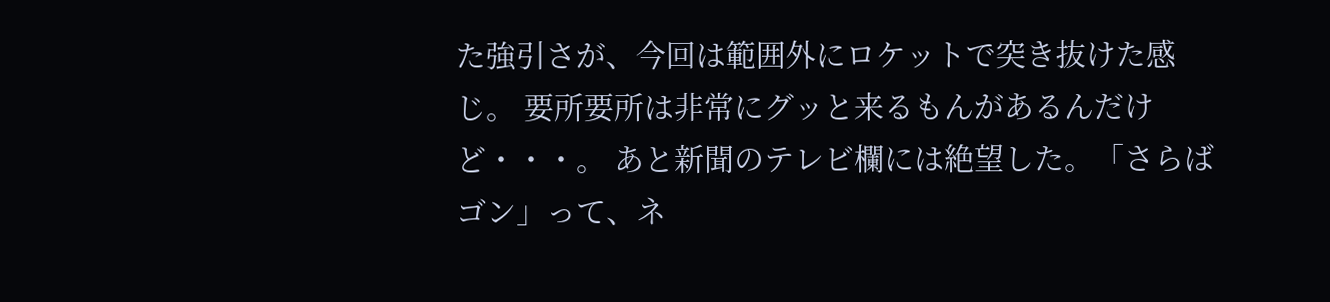た強引さが、今回は範囲外にロケットで突き抜けた感じ。 要所要所は非常にグッと来るもんがあるんだけど・・・。 あと新聞のテレビ欄には絶望した。「さらばゴン」って、ネ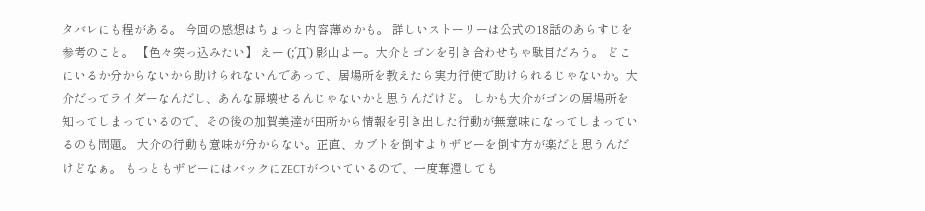タバレにも程がある。 今回の感想はちょっと内容薄めかも。 詳しいストーリーは公式の18話のあらすじを参考のこと。 【色々突っ込みたい】 えー (;´Д`) 影山よー。大介とゴンを引き合わせちゃ駄目だろう。 どこにいるか分からないから助けられないんであって、居場所を教えたら実力行使で助けられるじゃないか。大介だってライダーなんだし、あんな扉壊せるんじゃないかと思うんだけど。 しかも大介がゴンの居場所を知ってしまっているので、その後の加賀美達が田所から情報を引き出した行動が無意味になってしまっているのも問題。 大介の行動も意味が分からない。正直、カブトを倒すよりザビーを倒す方が楽だと思うんだけどなぁ。 もっともザビーにはバックにZECTがついているので、一度奪還しても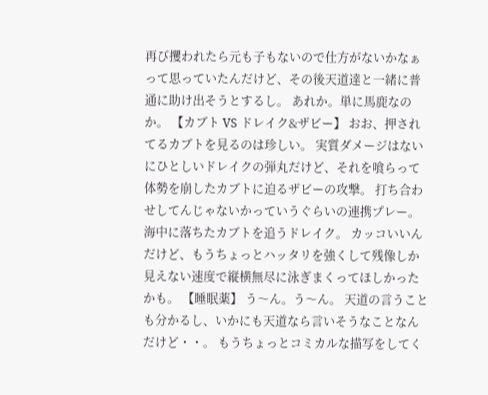再び攫われたら元も子もないので仕方がないかなぁって思っていたんだけど、その後天道達と一緒に普通に助け出そうとするし。 あれか。単に馬鹿なのか。 【カブト VS ドレイク&ザビー】 おお、押されてるカブトを見るのは珍しい。 実質ダメージはないにひとしいドレイクの弾丸だけど、それを喰らって体勢を崩したカブトに迫るザビーの攻撃。 打ち合わせしてんじゃないかっていうぐらいの連携プレー。 海中に落ちたカブトを追うドレイク。 カッコいいんだけど、もうちょっとハッタリを強くして残像しか見えない速度で縦横無尽に泳ぎまくってほしかったかも。 【睡眠薬】 う〜ん。う〜ん。 天道の言うことも分かるし、いかにも天道なら言いそうなことなんだけど・・。 もうちょっとコミカルな描写をしてく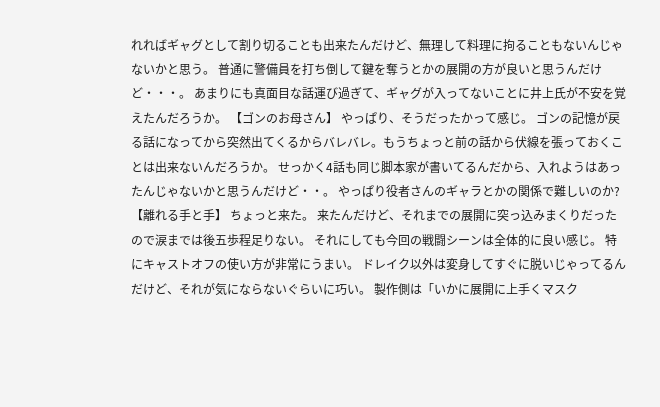れればギャグとして割り切ることも出来たんだけど、無理して料理に拘ることもないんじゃないかと思う。 普通に警備員を打ち倒して鍵を奪うとかの展開の方が良いと思うんだけど・・・。 あまりにも真面目な話運び過ぎて、ギャグが入ってないことに井上氏が不安を覚えたんだろうか。 【ゴンのお母さん】 やっぱり、そうだったかって感じ。 ゴンの記憶が戻る話になってから突然出てくるからバレバレ。もうちょっと前の話から伏線を張っておくことは出来ないんだろうか。 せっかく4話も同じ脚本家が書いてるんだから、入れようはあったんじゃないかと思うんだけど・・。 やっぱり役者さんのギャラとかの関係で難しいのか? 【離れる手と手】 ちょっと来た。 来たんだけど、それまでの展開に突っ込みまくりだったので涙までは後五歩程足りない。 それにしても今回の戦闘シーンは全体的に良い感じ。 特にキャストオフの使い方が非常にうまい。 ドレイク以外は変身してすぐに脱いじゃってるんだけど、それが気にならないぐらいに巧い。 製作側は「いかに展開に上手くマスク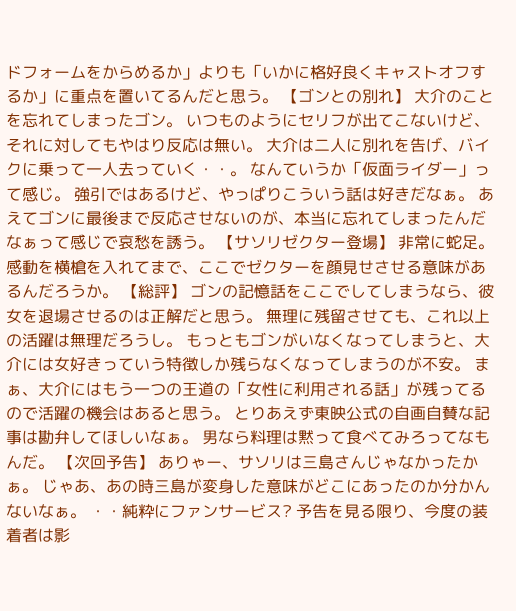ドフォームをからめるか」よりも「いかに格好良くキャストオフするか」に重点を置いてるんだと思う。 【ゴンとの別れ】 大介のことを忘れてしまったゴン。 いつものようにセリフが出てこないけど、それに対してもやはり反応は無い。 大介は二人に別れを告げ、バイクに乗って一人去っていく・・。 なんていうか「仮面ライダー」って感じ。 強引ではあるけど、やっぱりこういう話は好きだなぁ。 あえてゴンに最後まで反応させないのが、本当に忘れてしまったんだなぁって感じで哀愁を誘う。 【サソリゼクター登場】 非常に蛇足。 感動を横槍を入れてまで、ここでゼクターを顔見せさせる意味があるんだろうか。 【総評】 ゴンの記憶話をここでしてしまうなら、彼女を退場させるのは正解だと思う。 無理に残留させても、これ以上の活躍は無理だろうし。 もっともゴンがいなくなってしまうと、大介には女好きっていう特徴しか残らなくなってしまうのが不安。 まぁ、大介にはもう一つの王道の「女性に利用される話」が残ってるので活躍の機会はあると思う。 とりあえず東映公式の自画自賛な記事は勘弁してほしいなぁ。 男なら料理は黙って食べてみろってなもんだ。 【次回予告】 ありゃー、サソリは三島さんじゃなかったかぁ。 じゃあ、あの時三島が変身した意味がどこにあったのか分かんないなぁ。 ・・純粋にファンサービス? 予告を見る限り、今度の装着者は影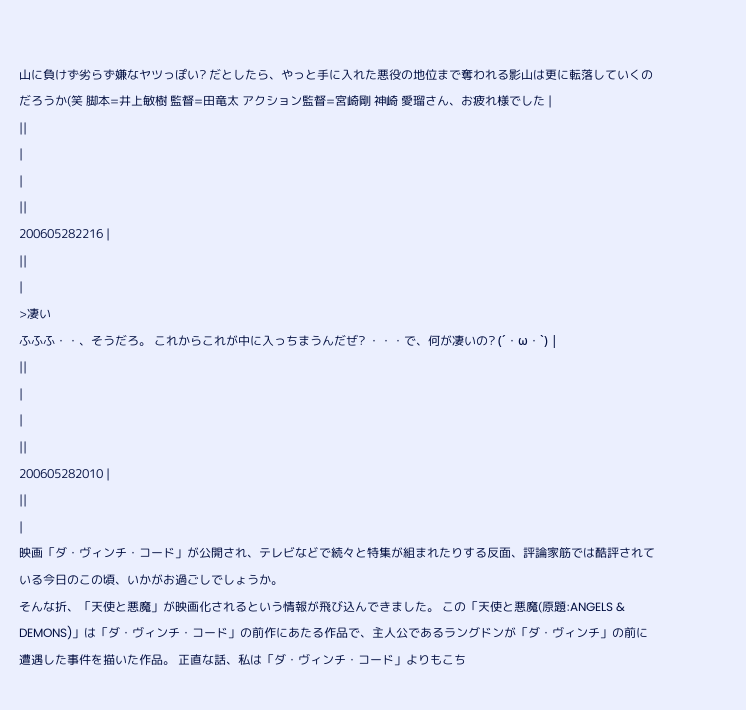山に負けず劣らず嫌なヤツっぽい? だとしたら、やっと手に入れた悪役の地位まで奪われる影山は更に転落していくのだろうか(笑 脚本=井上敏樹 監督=田竜太 アクション監督=宮崎剛 神崎 愛瑠さん、お疲れ様でした |
||
|
|
||
200605282216 |
||
|
>凄い
ふふふ・・、そうだろ。 これからこれが中に入っちまうんだぜ? ・・・で、何が凄いの? (´・ω・`) |
||
|
|
||
200605282010 |
||
|
映画「ダ・ヴィンチ・コード」が公開され、テレビなどで続々と特集が組まれたりする反面、評論家筋では酷評されている今日のこの頃、いかがお過ごしでしょうか。
そんな折、「天使と悪魔」が映画化されるという情報が飛び込んできました。 この「天使と悪魔(原題:ANGELS & DEMONS)」は「ダ・ヴィンチ・コード」の前作にあたる作品で、主人公であるラングドンが「ダ・ヴィンチ」の前に遭遇した事件を描いた作品。 正直な話、私は「ダ・ヴィンチ・コード」よりもこち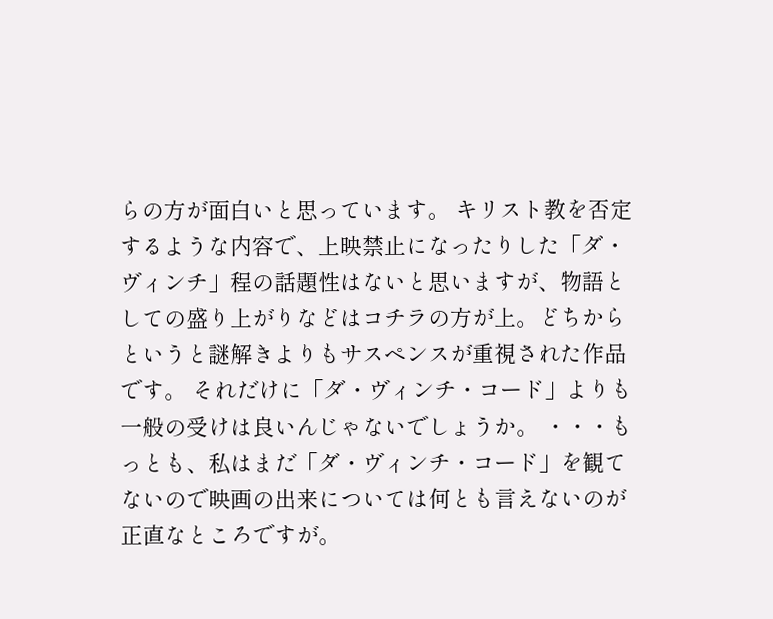らの方が面白いと思っています。 キリスト教を否定するような内容で、上映禁止になったりした「ダ・ヴィンチ」程の話題性はないと思いますが、物語としての盛り上がりなどはコチラの方が上。どちからというと謎解きよりもサスペンスが重視された作品です。 それだけに「ダ・ヴィンチ・コード」よりも一般の受けは良いんじゃないでしょうか。 ・・・もっとも、私はまだ「ダ・ヴィンチ・コード」を観てないので映画の出来については何とも言えないのが正直なところですが。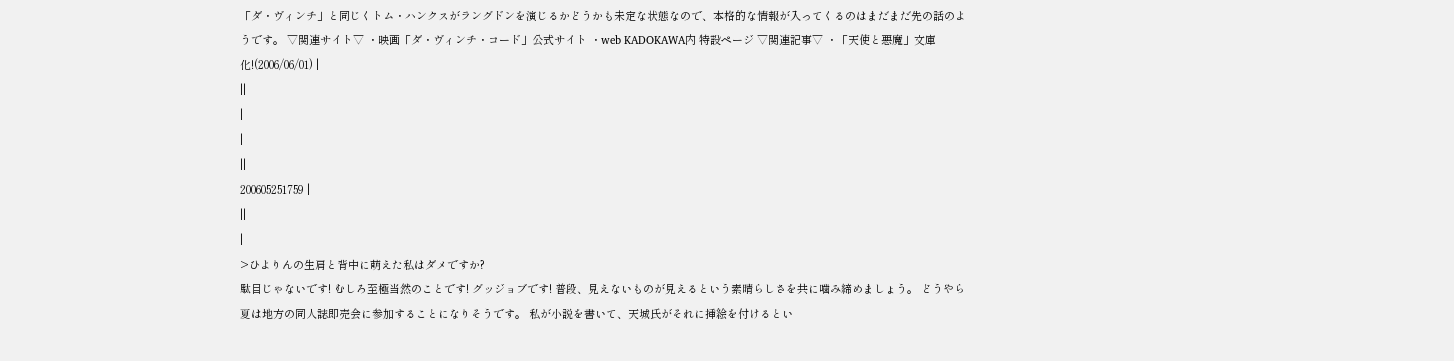「ダ・ヴィンチ」と同じくトム・ハンクスがラングドンを演じるかどうかも未定な状態なので、本格的な情報が入ってくるのはまだまだ先の話のようです。 ▽関連サイト▽ ・映画「ダ・ヴィンチ・コード」公式サイト ・web KADOKAWA内 特設ページ ▽関連記事▽ ・「天使と悪魔」文庫化!(2006/06/01) |
||
|
|
||
200605251759 |
||
|
>ひよりんの生肩と背中に萌えた私はダメですか?
駄目じゃないです! むしろ至極当然のことです! グッジョブです! 普段、見えないものが見えるという素晴らしさを共に噛み締めましょう。 どうやら夏は地方の同人誌即売会に参加することになりそうです。 私が小説を書いて、天城氏がそれに挿絵を付けるとい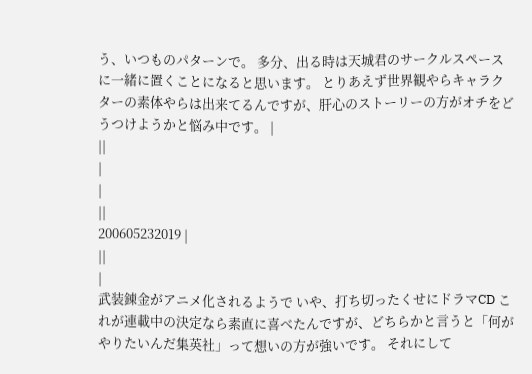う、いつものパターンで。 多分、出る時は天城君のサークルスペースに一緒に置くことになると思います。 とりあえず世界観やらキャラクターの素体やらは出来てるんですが、肝心のストーリーの方がオチをどうつけようかと悩み中です。 |
||
|
|
||
200605232019 |
||
|
武装錬金がアニメ化されるようで いや、打ち切ったくせにドラマCD これが連載中の決定なら素直に喜べたんですが、どちらかと言うと「何がやりたいんだ集英社」って想いの方が強いです。 それにして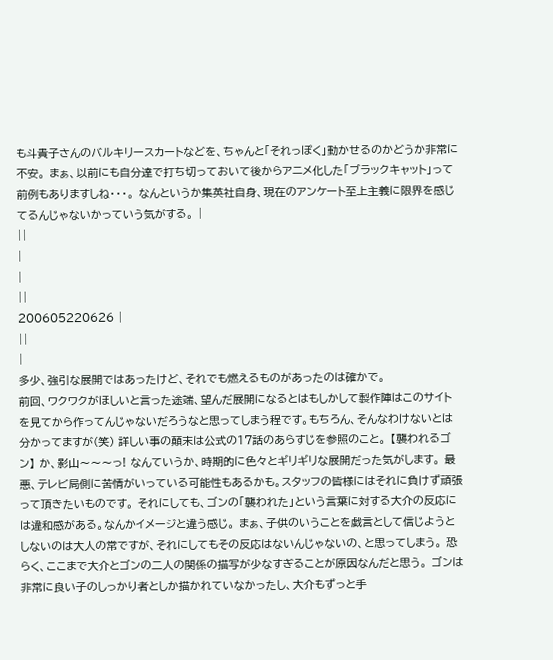も斗貴子さんのバルキリースカートなどを、ちゃんと「それっぽく」動かせるのかどうか非常に不安。 まぁ、以前にも自分達で打ち切っておいて後からアニメ化した「ブラックキャット」って前例もありますしね・・・。 なんというか集英社自身、現在のアンケート至上主義に限界を感じてるんじゃないかっていう気がする。 |
||
|
|
||
200605220626 |
||
|
多少、強引な展開ではあったけど、それでも燃えるものがあったのは確かで。
前回、ワクワクがほしいと言った途端、望んだ展開になるとはもしかして製作陣はこのサイトを見てから作ってんじゃないだろうなと思ってしまう程です。もちろん、そんなわけないとは分かってますが(笑) 詳しい事の顛末は公式の17話のあらすじを参照のこと。 【襲われるゴン】 か、影山〜〜〜っ! なんていうか、時期的に色々とギリギリな展開だった気がします。 最悪、テレビ局側に苦情がいっている可能性もあるかも。スタッフの皆様にはそれに負けず頑張って頂きたいものです。 それにしても、ゴンの「襲われた」という言葉に対する大介の反応には違和感がある。なんかイメージと違う感じ。 まぁ、子供のいうことを戯言として信じようとしないのは大人の常ですが、それにしてもその反応はないんじゃないの、と思ってしまう。 恐らく、ここまで大介とゴンの二人の関係の描写が少なすぎることが原因なんだと思う。 ゴンは非常に良い子のしっかり者としか描かれていなかったし、大介もずっと手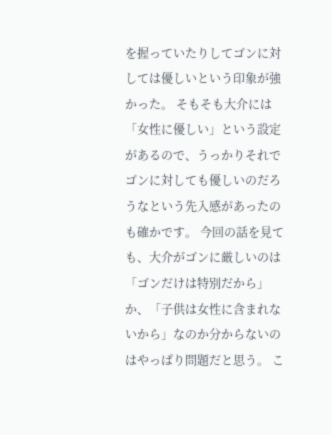を握っていたりしてゴンに対しては優しいという印象が強かった。 そもそも大介には「女性に優しい」という設定があるので、うっかりそれでゴンに対しても優しいのだろうなという先入感があったのも確かです。 今回の話を見ても、大介がゴンに厳しいのは「ゴンだけは特別だから」か、「子供は女性に含まれないから」なのか分からないのはやっぱり問題だと思う。 こ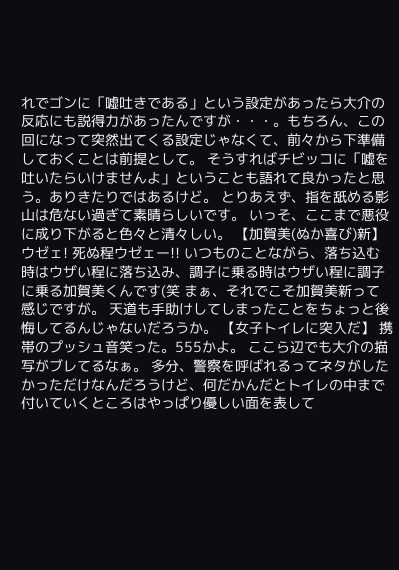れでゴンに「嘘吐きである」という設定があったら大介の反応にも説得力があったんですが・・・。もちろん、この回になって突然出てくる設定じゃなくて、前々から下準備しておくことは前提として。 そうすればチビッコに「嘘を吐いたらいけませんよ」ということも語れて良かったと思う。ありきたりではあるけど。 とりあえず、指を舐める影山は危ない過ぎて素晴らしいです。 いっそ、ここまで悪役に成り下がると色々と清々しい。 【加賀美(ぬか喜び)新】 ウゼェ! 死ぬ程ウゼェー!! いつものことながら、落ち込む時はウザい程に落ち込み、調子に乗る時はウザい程に調子に乗る加賀美くんです(笑 まぁ、それでこそ加賀美新って感じですが。 天道も手助けしてしまったことをちょっと後悔してるんじゃないだろうか。 【女子トイレに突入だ】 携帯のプッシュ音笑った。555かよ。 ここら辺でも大介の描写がブレてるなぁ。 多分、警察を呼ばれるってネタがしたかっただけなんだろうけど、何だかんだとトイレの中まで付いていくところはやっぱり優しい面を表して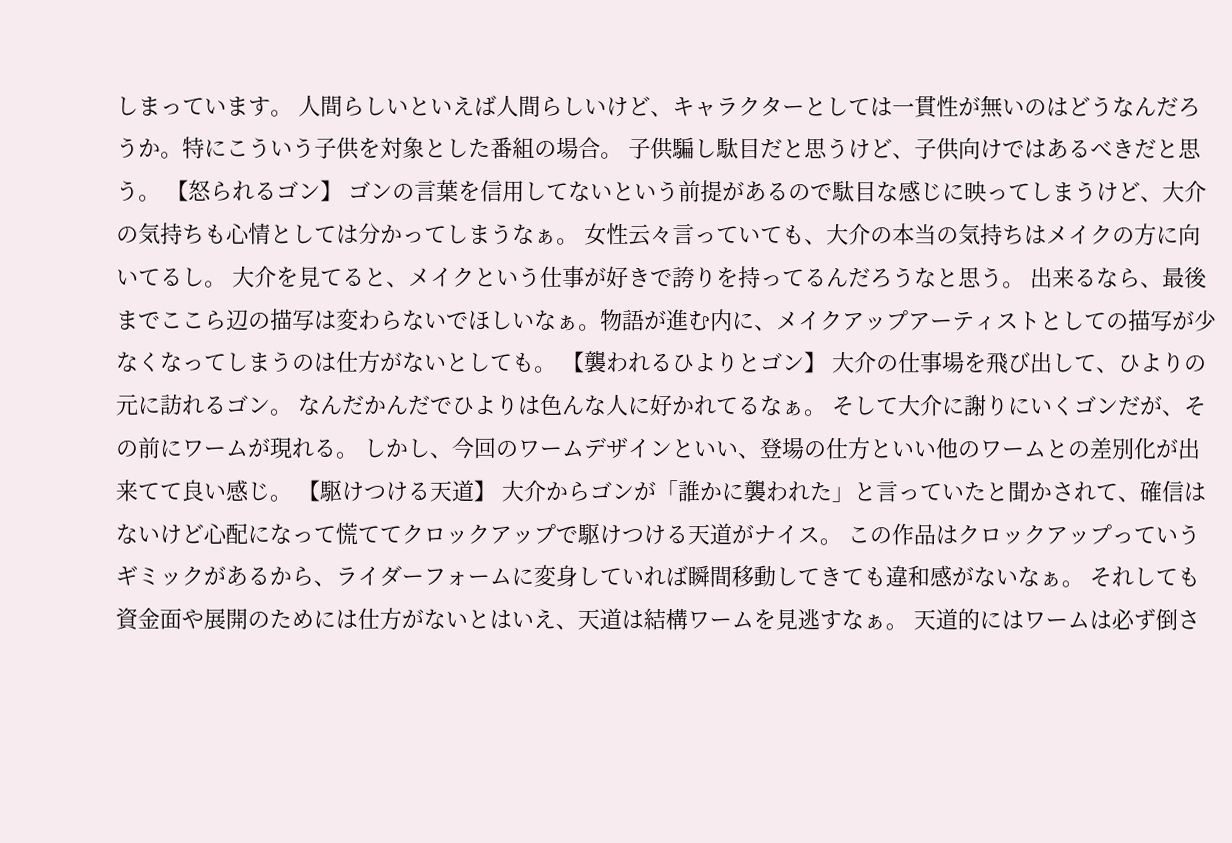しまっています。 人間らしいといえば人間らしいけど、キャラクターとしては一貫性が無いのはどうなんだろうか。特にこういう子供を対象とした番組の場合。 子供騙し駄目だと思うけど、子供向けではあるべきだと思う。 【怒られるゴン】 ゴンの言葉を信用してないという前提があるので駄目な感じに映ってしまうけど、大介の気持ちも心情としては分かってしまうなぁ。 女性云々言っていても、大介の本当の気持ちはメイクの方に向いてるし。 大介を見てると、メイクという仕事が好きで誇りを持ってるんだろうなと思う。 出来るなら、最後までここら辺の描写は変わらないでほしいなぁ。物語が進む内に、メイクアップアーティストとしての描写が少なくなってしまうのは仕方がないとしても。 【襲われるひよりとゴン】 大介の仕事場を飛び出して、ひよりの元に訪れるゴン。 なんだかんだでひよりは色んな人に好かれてるなぁ。 そして大介に謝りにいくゴンだが、その前にワームが現れる。 しかし、今回のワームデザインといい、登場の仕方といい他のワームとの差別化が出来てて良い感じ。 【駆けつける天道】 大介からゴンが「誰かに襲われた」と言っていたと聞かされて、確信はないけど心配になって慌ててクロックアップで駆けつける天道がナイス。 この作品はクロックアップっていうギミックがあるから、ライダーフォームに変身していれば瞬間移動してきても違和感がないなぁ。 それしても資金面や展開のためには仕方がないとはいえ、天道は結構ワームを見逃すなぁ。 天道的にはワームは必ず倒さ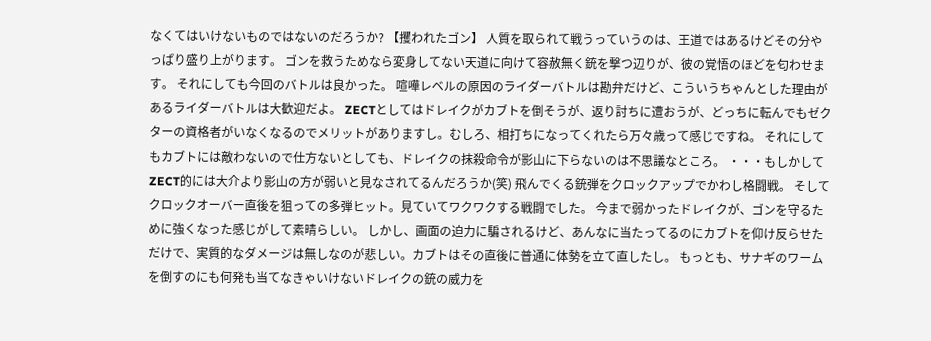なくてはいけないものではないのだろうか? 【攫われたゴン】 人質を取られて戦うっていうのは、王道ではあるけどその分やっぱり盛り上がります。 ゴンを救うためなら変身してない天道に向けて容赦無く銃を撃つ辺りが、彼の覚悟のほどを匂わせます。 それにしても今回のバトルは良かった。 喧嘩レベルの原因のライダーバトルは勘弁だけど、こういうちゃんとした理由があるライダーバトルは大歓迎だよ。 ZECTとしてはドレイクがカブトを倒そうが、返り討ちに遭おうが、どっちに転んでもゼクターの資格者がいなくなるのでメリットがありますし。むしろ、相打ちになってくれたら万々歳って感じですね。 それにしてもカブトには敵わないので仕方ないとしても、ドレイクの抹殺命令が影山に下らないのは不思議なところ。 ・・・もしかしてZECT的には大介より影山の方が弱いと見なされてるんだろうか(笑) 飛んでくる銃弾をクロックアップでかわし格闘戦。 そしてクロックオーバー直後を狙っての多弾ヒット。見ていてワクワクする戦闘でした。 今まで弱かったドレイクが、ゴンを守るために強くなった感じがして素晴らしい。 しかし、画面の迫力に騙されるけど、あんなに当たってるのにカブトを仰け反らせただけで、実質的なダメージは無しなのが悲しい。カブトはその直後に普通に体勢を立て直したし。 もっとも、サナギのワームを倒すのにも何発も当てなきゃいけないドレイクの銃の威力を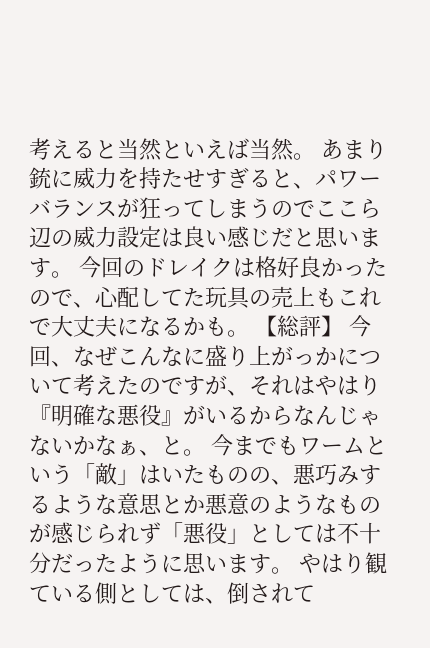考えると当然といえば当然。 あまり銃に威力を持たせすぎると、パワーバランスが狂ってしまうのでここら辺の威力設定は良い感じだと思います。 今回のドレイクは格好良かったので、心配してた玩具の売上もこれで大丈夫になるかも。 【総評】 今回、なぜこんなに盛り上がっかについて考えたのですが、それはやはり『明確な悪役』がいるからなんじゃないかなぁ、と。 今までもワームという「敵」はいたものの、悪巧みするような意思とか悪意のようなものが感じられず「悪役」としては不十分だったように思います。 やはり観ている側としては、倒されて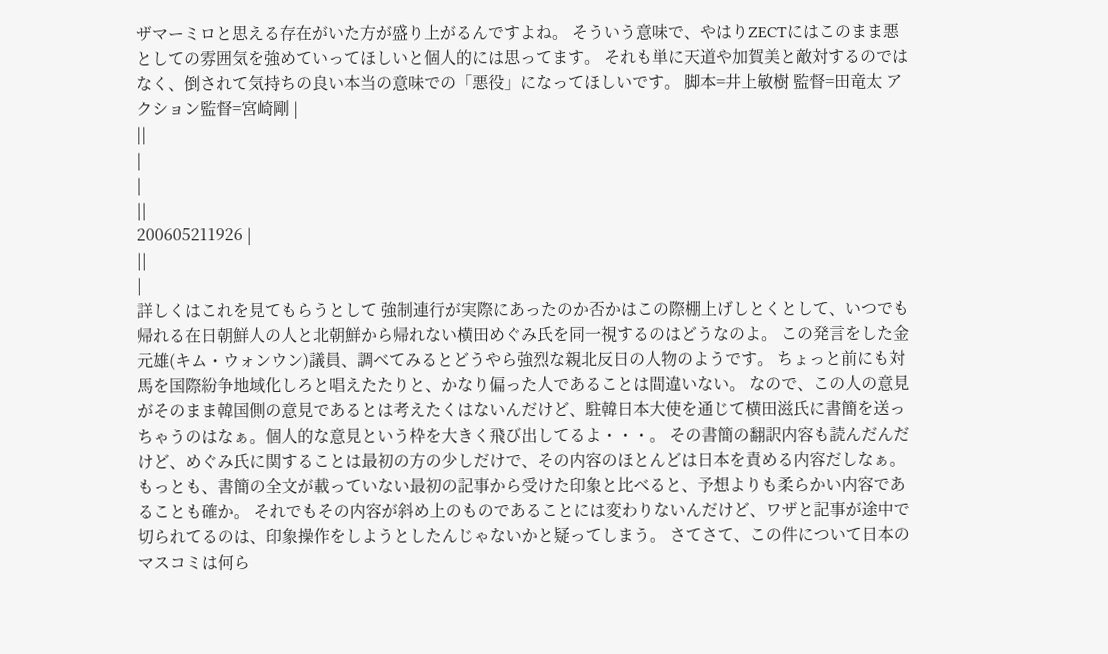ザマーミロと思える存在がいた方が盛り上がるんですよね。 そういう意味で、やはりZECTにはこのまま悪としての雰囲気を強めていってほしいと個人的には思ってます。 それも単に天道や加賀美と敵対するのではなく、倒されて気持ちの良い本当の意味での「悪役」になってほしいです。 脚本=井上敏樹 監督=田竜太 アクション監督=宮崎剛 |
||
|
|
||
200605211926 |
||
|
詳しくはこれを見てもらうとして 強制連行が実際にあったのか否かはこの際棚上げしとくとして、いつでも帰れる在日朝鮮人の人と北朝鮮から帰れない横田めぐみ氏を同一視するのはどうなのよ。 この発言をした金元雄(キム・ウォンウン)議員、調べてみるとどうやら強烈な親北反日の人物のようです。 ちょっと前にも対馬を国際紛争地域化しろと唱えたたりと、かなり偏った人であることは間違いない。 なので、この人の意見がそのまま韓国側の意見であるとは考えたくはないんだけど、駐韓日本大使を通じて横田滋氏に書簡を送っちゃうのはなぁ。個人的な意見という枠を大きく飛び出してるよ・・・。 その書簡の翻訳内容も読んだんだけど、めぐみ氏に関することは最初の方の少しだけで、その内容のほとんどは日本を責める内容だしなぁ。 もっとも、書簡の全文が載っていない最初の記事から受けた印象と比べると、予想よりも柔らかい内容であることも確か。 それでもその内容が斜め上のものであることには変わりないんだけど、ワザと記事が途中で切られてるのは、印象操作をしようとしたんじゃないかと疑ってしまう。 さてさて、この件について日本のマスコミは何ら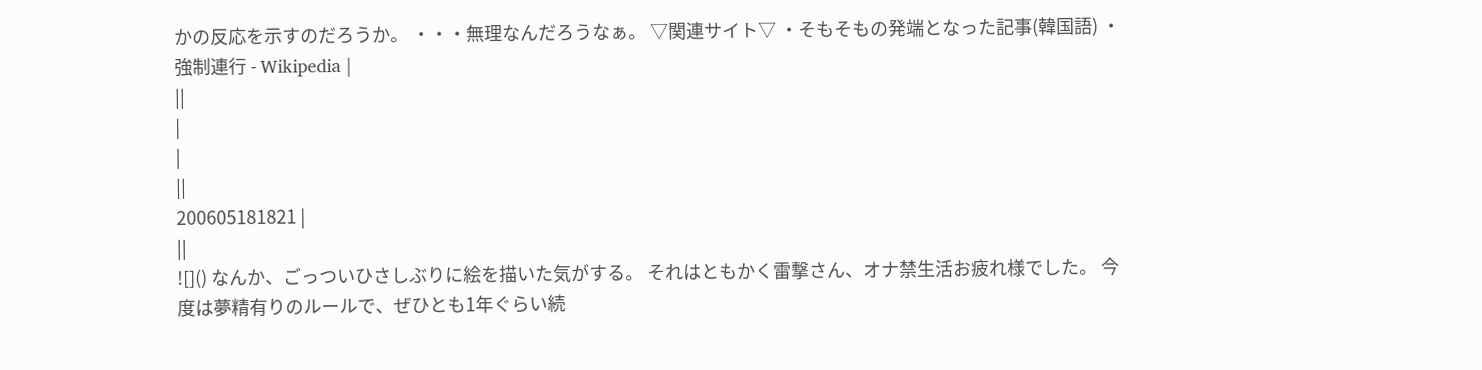かの反応を示すのだろうか。 ・・・無理なんだろうなぁ。 ▽関連サイト▽ ・そもそもの発端となった記事(韓国語) ・強制連行 - Wikipedia |
||
|
|
||
200605181821 |
||
![]() なんか、ごっついひさしぶりに絵を描いた気がする。 それはともかく雷撃さん、オナ禁生活お疲れ様でした。 今度は夢精有りのルールで、ぜひとも1年ぐらい続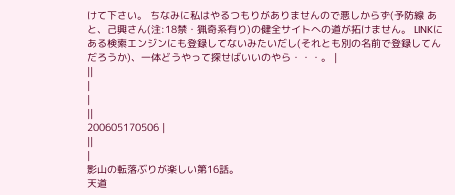けて下さい。 ちなみに私はやるつもりがありませんので悪しからず(予防線 あと、己興さん(注:18禁・猟奇系有り)の健全サイトへの道が拓けません。 LINKにある検索エンジンにも登録してないみたいだし(それとも別の名前で登録してんだろうか)、一体どうやって探せばいいのやら・・・。 |
||
|
|
||
200605170506 |
||
|
影山の転落ぶりが楽しい第16話。
天道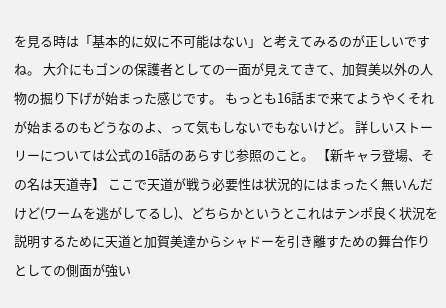を見る時は「基本的に奴に不可能はない」と考えてみるのが正しいですね。 大介にもゴンの保護者としての一面が見えてきて、加賀美以外の人物の掘り下げが始まった感じです。 もっとも16話まで来てようやくそれが始まるのもどうなのよ、って気もしないでもないけど。 詳しいストーリーについては公式の16話のあらすじ参照のこと。 【新キャラ登場、その名は天道寺】 ここで天道が戦う必要性は状況的にはまったく無いんだけど(ワームを逃がしてるし)、どちらかというとこれはテンポ良く状況を説明するために天道と加賀美達からシャドーを引き離すための舞台作りとしての側面が強い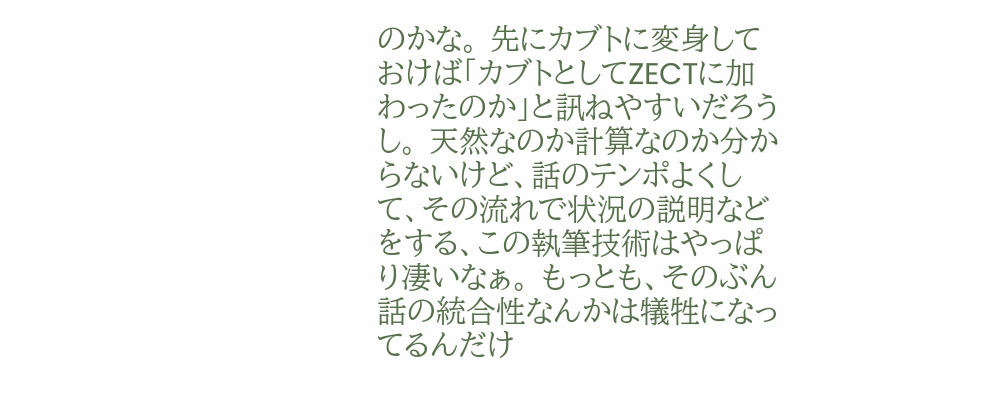のかな。 先にカブトに変身しておけば「カブトとしてZECTに加わったのか」と訊ねやすいだろうし。 天然なのか計算なのか分からないけど、話のテンポよくして、その流れで状況の説明などをする、この執筆技術はやっぱり凄いなぁ。 もっとも、そのぶん話の統合性なんかは犠牲になってるんだけ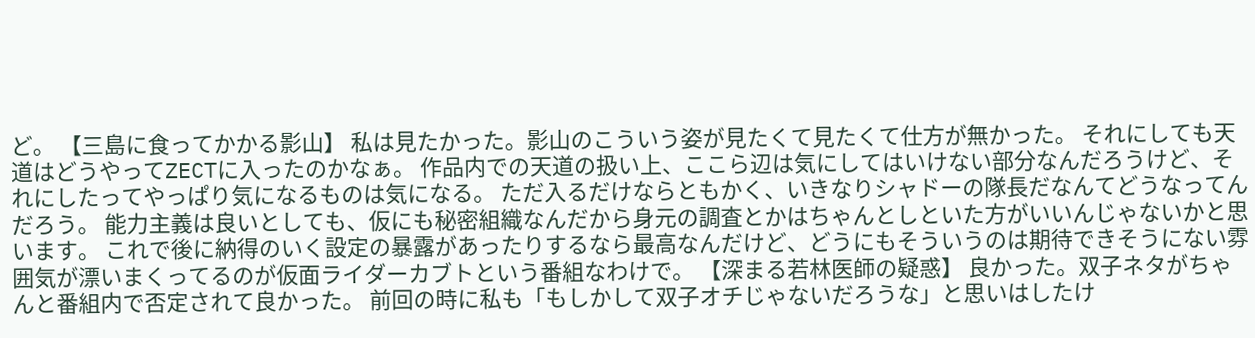ど。 【三島に食ってかかる影山】 私は見たかった。影山のこういう姿が見たくて見たくて仕方が無かった。 それにしても天道はどうやってZECTに入ったのかなぁ。 作品内での天道の扱い上、ここら辺は気にしてはいけない部分なんだろうけど、それにしたってやっぱり気になるものは気になる。 ただ入るだけならともかく、いきなりシャドーの隊長だなんてどうなってんだろう。 能力主義は良いとしても、仮にも秘密組織なんだから身元の調査とかはちゃんとしといた方がいいんじゃないかと思います。 これで後に納得のいく設定の暴露があったりするなら最高なんだけど、どうにもそういうのは期待できそうにない雰囲気が漂いまくってるのが仮面ライダーカブトという番組なわけで。 【深まる若林医師の疑惑】 良かった。双子ネタがちゃんと番組内で否定されて良かった。 前回の時に私も「もしかして双子オチじゃないだろうな」と思いはしたけ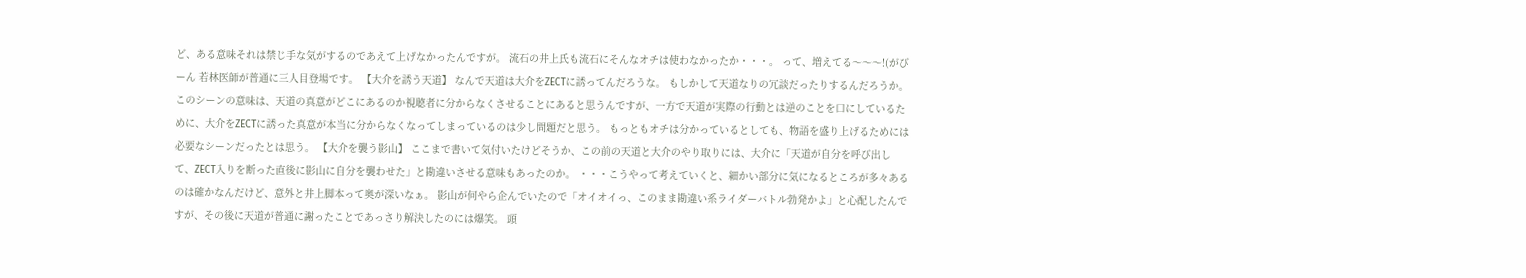ど、ある意味それは禁じ手な気がするのであえて上げなかったんですが。 流石の井上氏も流石にそんなオチは使わなかったか・・・。 って、増えてる〜〜〜!(がびーん 若林医師が普通に三人目登場です。 【大介を誘う天道】 なんで天道は大介をZECTに誘ってんだろうな。 もしかして天道なりの冗談だったりするんだろうか。 このシーンの意味は、天道の真意がどこにあるのか視聴者に分からなくさせることにあると思うんですが、一方で天道が実際の行動とは逆のことを口にしているために、大介をZECTに誘った真意が本当に分からなくなってしまっているのは少し問題だと思う。 もっともオチは分かっているとしても、物語を盛り上げるためには必要なシーンだったとは思う。 【大介を襲う影山】 ここまで書いて気付いたけどそうか、この前の天道と大介のやり取りには、大介に「天道が自分を呼び出して、ZECT入りを断った直後に影山に自分を襲わせた」と勘違いさせる意味もあったのか。 ・・・こうやって考えていくと、細かい部分に気になるところが多々あるのは確かなんだけど、意外と井上脚本って奥が深いなぁ。 影山が何やら企んでいたので「オイオイっ、このまま勘違い系ライダーバトル勃発かよ」と心配したんですが、その後に天道が普通に謝ったことであっさり解決したのには爆笑。 頭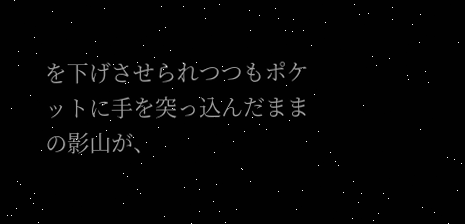を下げさせられつつもポケットに手を突っ込んだままの影山が、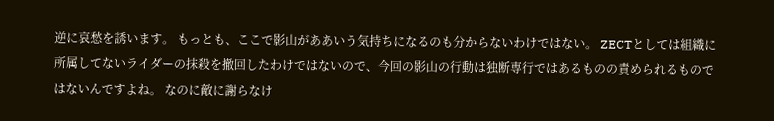逆に哀愁を誘います。 もっとも、ここで影山がああいう気持ちになるのも分からないわけではない。 ZECTとしては組織に所属してないライダーの抹殺を撤回したわけではないので、今回の影山の行動は独断専行ではあるものの責められるものではないんですよね。 なのに敵に謝らなけ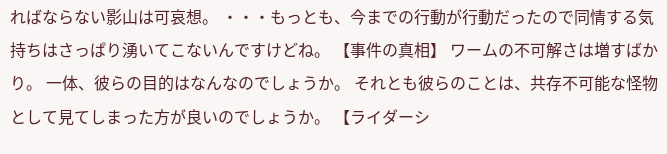ればならない影山は可哀想。 ・・・もっとも、今までの行動が行動だったので同情する気持ちはさっぱり湧いてこないんですけどね。 【事件の真相】 ワームの不可解さは増すばかり。 一体、彼らの目的はなんなのでしょうか。 それとも彼らのことは、共存不可能な怪物として見てしまった方が良いのでしょうか。 【ライダーシ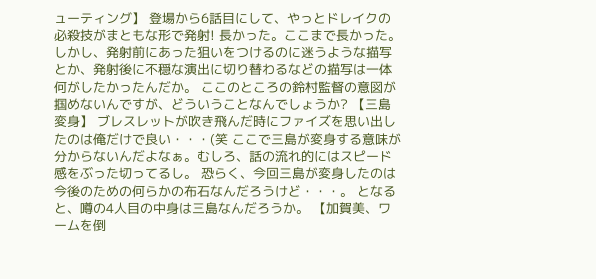ューティング】 登場から6話目にして、やっとドレイクの必殺技がまともな形で発射! 長かった。ここまで長かった。 しかし、発射前にあった狙いをつけるのに迷うような描写とか、発射後に不穏な演出に切り替わるなどの描写は一体何がしたかったんだか。 ここのところの鈴村監督の意図が掴めないんですが、どういうことなんでしょうか? 【三島変身】 ブレスレットが吹き飛んだ時にファイズを思い出したのは俺だけで良い・・・(笑 ここで三島が変身する意味が分からないんだよなぁ。むしろ、話の流れ的にはスピード感をぶった切ってるし。 恐らく、今回三島が変身したのは今後のための何らかの布石なんだろうけど・・・。 となると、噂の4人目の中身は三島なんだろうか。 【加賀美、ワームを倒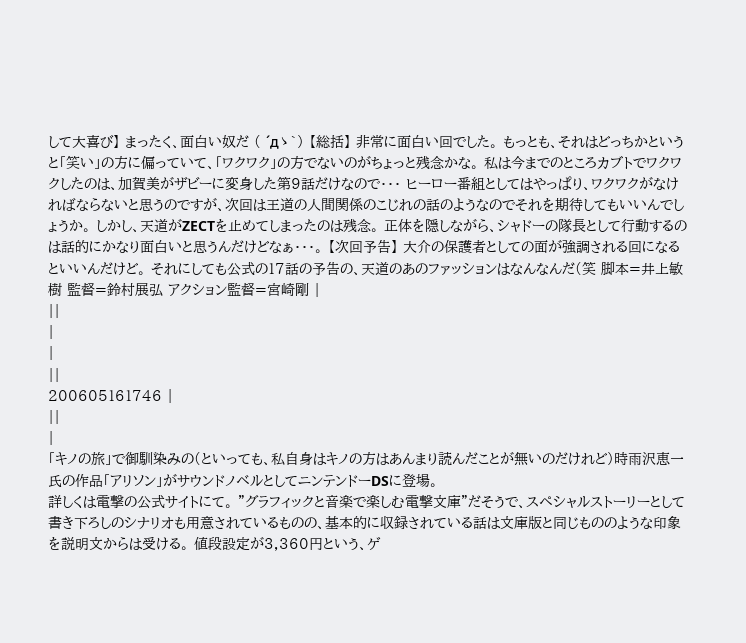して大喜び】 まったく、面白い奴だ ( ´дゝ`) 【総括】 非常に面白い回でした。 もっとも、それはどっちかというと「笑い」の方に偏っていて、「ワクワク」の方でないのがちょっと残念かな。 私は今までのところカブトでワクワクしたのは、加賀美がザビーに変身した第9話だけなので・・・ ヒーロー番組としてはやっぱり、ワクワクがなければならないと思うのですが、次回は王道の人間関係のこじれの話のようなのでそれを期待してもいいんでしょうか。 しかし、天道がZECTを止めてしまったのは残念。 正体を隠しながら、シャドーの隊長として行動するのは話的にかなり面白いと思うんだけどなぁ・・・。 【次回予告】 大介の保護者としての面が強調される回になるといいんだけど。 それにしても公式の17話の予告の、天道のあのファッションはなんなんだ(笑 脚本=井上敏樹 監督=鈴村展弘 アクション監督=宮崎剛 |
||
|
|
||
200605161746 |
||
|
「キノの旅」で御馴染みの(といっても、私自身はキノの方はあんまり読んだことが無いのだけれど)時雨沢恵一氏の作品「アリソン」がサウンドノベルとしてニンテンドーDSに登場。
詳しくは電撃の公式サイトにて。 ”グラフィックと音楽で楽しむ電撃文庫”だそうで、スペシャルストーリーとして書き下ろしのシナリオも用意されているものの、基本的に収録されている話は文庫版と同じもののような印象を説明文からは受ける。 値段設定が3,360円という、ゲ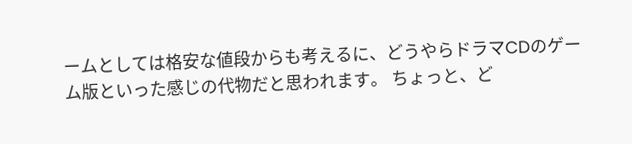ームとしては格安な値段からも考えるに、どうやらドラマCDのゲーム版といった感じの代物だと思われます。 ちょっと、ど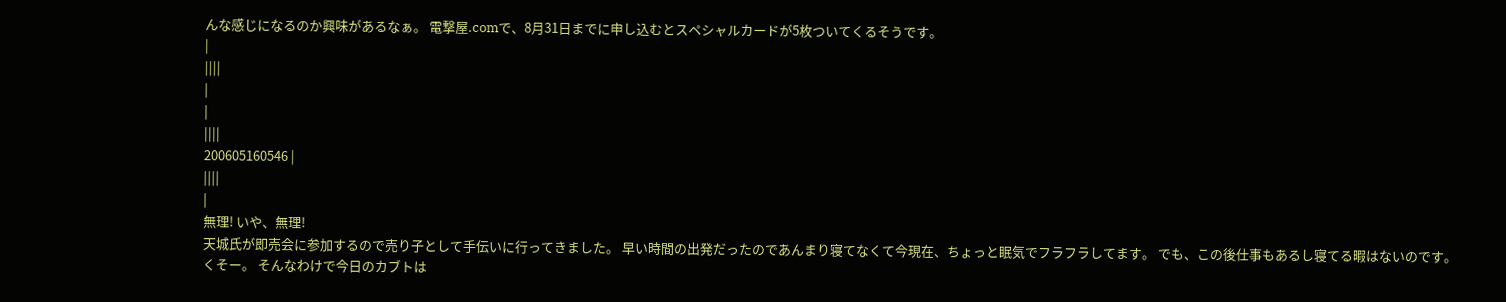んな感じになるのか興味があるなぁ。 電撃屋.comで、8月31日までに申し込むとスペシャルカードが5枚ついてくるそうです。
|
||||
|
|
||||
200605160546 |
||||
|
無理! いや、無理!
天城氏が即売会に参加するので売り子として手伝いに行ってきました。 早い時間の出発だったのであんまり寝てなくて今現在、ちょっと眠気でフラフラしてます。 でも、この後仕事もあるし寝てる暇はないのです。くそー。 そんなわけで今日のカブトは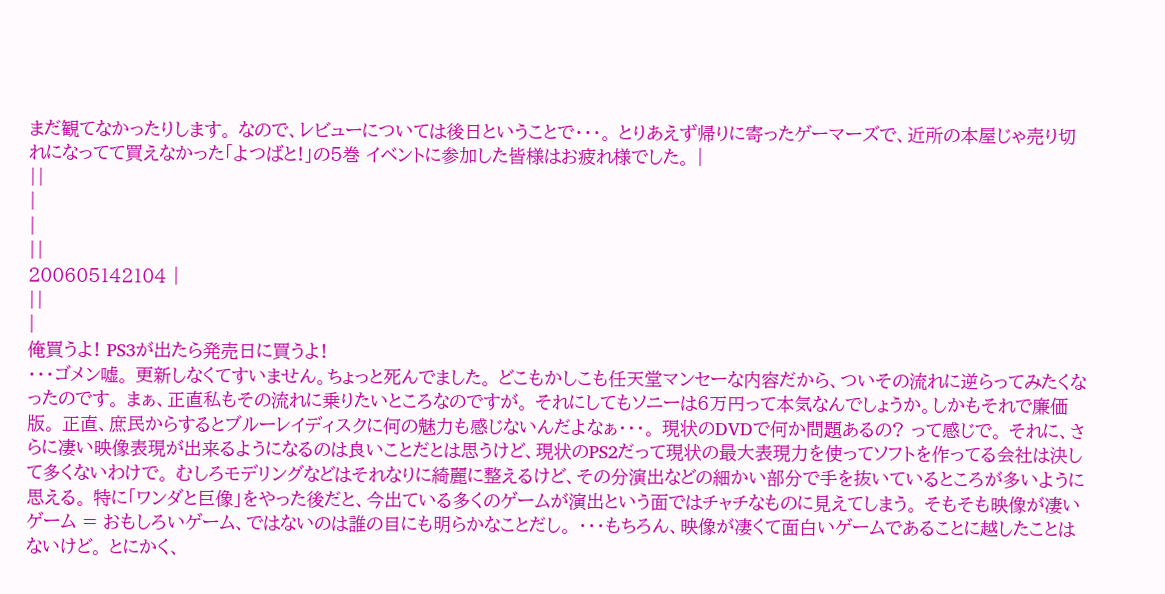まだ観てなかったりします。 なので、レビューについては後日ということで・・・。 とりあえず帰りに寄ったゲーマーズで、近所の本屋じゃ売り切れになってて買えなかった「よつばと!」の5巻 イベントに参加した皆様はお疲れ様でした。 |
||
|
|
||
200605142104 |
||
|
俺買うよ! PS3が出たら発売日に買うよ!
・・・ゴメン嘘。 更新しなくてすいません。ちょっと死んでました。 どこもかしこも任天堂マンセーな内容だから、ついその流れに逆らってみたくなったのです。 まぁ、正直私もその流れに乗りたいところなのですが。 それにしてもソニーは6万円って本気なんでしょうか。しかもそれで廉価版。 正直、庶民からするとブルーレイディスクに何の魅力も感じないんだよなぁ・・・。 現状のDVDで何か問題あるの? って感じで。 それに、さらに凄い映像表現が出来るようになるのは良いことだとは思うけど、現状のPS2だって現状の最大表現力を使ってソフトを作ってる会社は決して多くないわけで。 むしろモデリングなどはそれなりに綺麗に整えるけど、その分演出などの細かい部分で手を抜いているところが多いように思える。 特に「ワンダと巨像」をやった後だと、今出ている多くのゲームが演出という面ではチャチなものに見えてしまう。 そもそも映像が凄いゲーム = おもしろいゲーム、ではないのは誰の目にも明らかなことだし。 ・・・もちろん、映像が凄くて面白いゲームであることに越したことはないけど。 とにかく、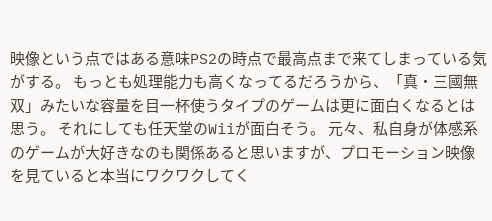映像という点ではある意味PS2の時点で最高点まで来てしまっている気がする。 もっとも処理能力も高くなってるだろうから、「真・三國無双」みたいな容量を目一杯使うタイプのゲームは更に面白くなるとは思う。 それにしても任天堂のWiiが面白そう。 元々、私自身が体感系のゲームが大好きなのも関係あると思いますが、プロモーション映像を見ていると本当にワクワクしてく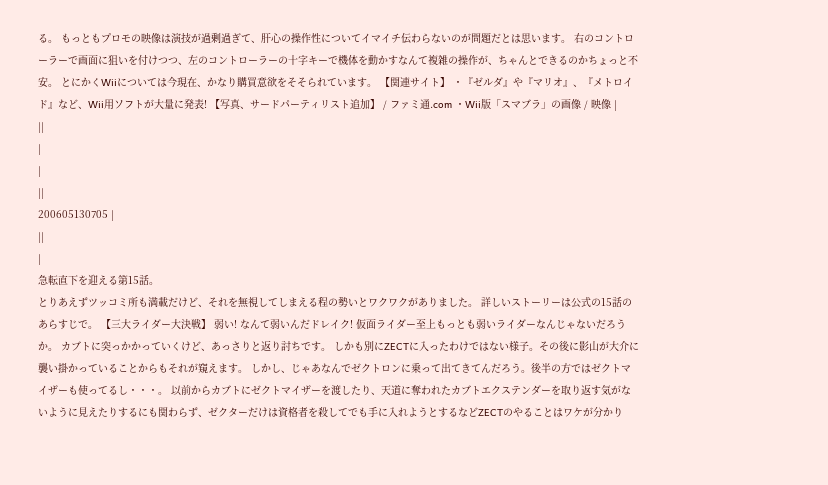る。 もっともプロモの映像は演技が過剰過ぎて、肝心の操作性についてイマイチ伝わらないのが問題だとは思います。 右のコントローラーで画面に狙いを付けつつ、左のコントローラーの十字キーで機体を動かすなんて複雑の操作が、ちゃんとできるのかちょっと不安。 とにかくWiiについては今現在、かなり購買意欲をそそられています。 【関連サイト】 ・『ゼルダ』や『マリオ』、『メトロイド』など、Wii用ソフトが大量に発表! 【写真、サードパーティリスト追加】 / ファミ通.com ・Wii版「スマブラ」の画像 / 映像 |
||
|
|
||
200605130705 |
||
|
急転直下を迎える第15話。
とりあえずツッコミ所も満載だけど、それを無視してしまえる程の勢いとワクワクがありました。 詳しいストーリーは公式の15話のあらすじで。 【三大ライダー大決戦】 弱い! なんて弱いんだドレイク! 仮面ライダー至上もっとも弱いライダーなんじゃないだろうか。 カブトに突っかかっていくけど、あっさりと返り討ちです。 しかも別にZECTに入ったわけではない様子。その後に影山が大介に襲い掛かっていることからもそれが窺えます。 しかし、じゃあなんでゼクトロンに乗って出てきてんだろう。後半の方ではゼクトマイザーも使ってるし・・・。 以前からカブトにゼクトマイザーを渡したり、天道に奪われたカブトエクステンダーを取り返す気がないように見えたりするにも関わらず、ゼクターだけは資格者を殺してでも手に入れようとするなどZECTのやることはワケが分かり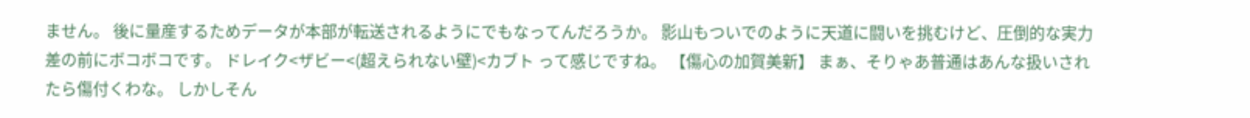ません。 後に量産するためデータが本部が転送されるようにでもなってんだろうか。 影山もついでのように天道に闘いを挑むけど、圧倒的な実力差の前にボコボコです。 ドレイク<ザビー<(超えられない壁)<カブト って感じですね。 【傷心の加賀美新】 まぁ、そりゃあ普通はあんな扱いされたら傷付くわな。 しかしそん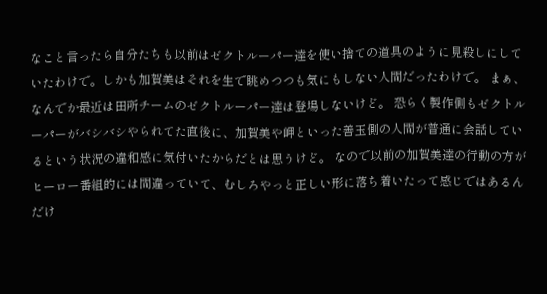なこと言ったら自分たちも以前はゼクトルーパー達を使い捨ての道具のように見殺しにしていたわけで。しかも加賀美はそれを生で眺めつつも気にもしない人間だったわけで。 まぁ、なんでか最近は田所チームのゼクトルーパー達は登場しないけど。 恐らく製作側もゼクトルーパーがバシバシやられてた直後に、加賀美や岬といった善玉側の人間が普通に会話しているという状況の違和感に気付いたからだとは思うけど。 なので以前の加賀美達の行動の方がヒーロー番組的には間違っていて、むしろやっと正しい形に落ち着いたって感じではあるんだけ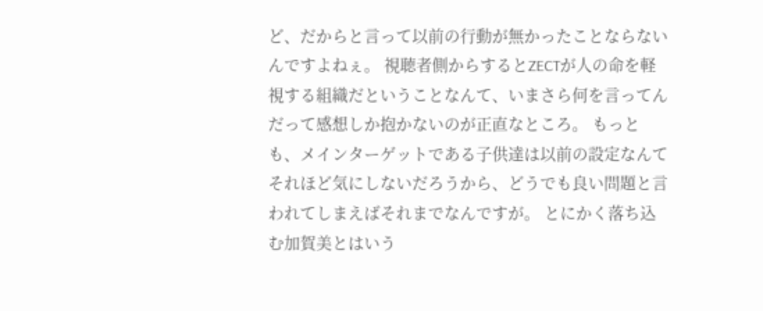ど、だからと言って以前の行動が無かったことならないんですよねぇ。 視聴者側からするとZECTが人の命を軽視する組織だということなんて、いまさら何を言ってんだって感想しか抱かないのが正直なところ。 もっとも、メインターゲットである子供達は以前の設定なんてそれほど気にしないだろうから、どうでも良い問題と言われてしまえばそれまでなんですが。 とにかく落ち込む加賀美とはいう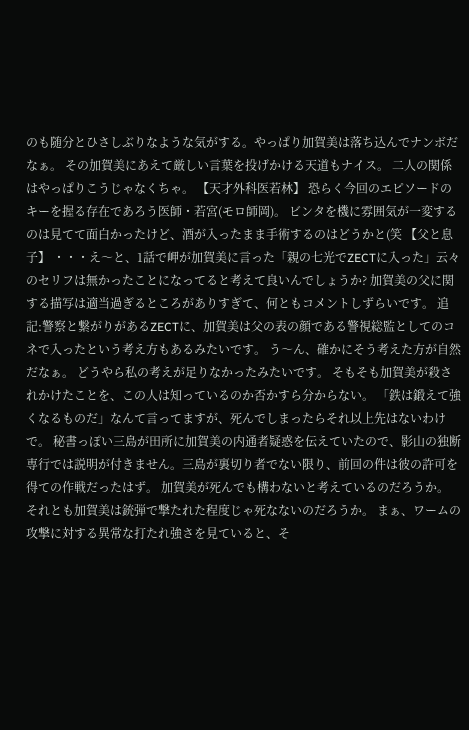のも随分とひさしぶりなような気がする。やっぱり加賀美は落ち込んでナンボだなぁ。 その加賀美にあえて厳しい言葉を投げかける天道もナイス。 二人の関係はやっぱりこうじゃなくちゃ。 【天才外科医若林】 恐らく今回のエピソードのキーを握る存在であろう医師・若宮(モロ師岡)。 ビンタを機に雰囲気が一変するのは見てて面白かったけど、酒が入ったまま手術するのはどうかと(笑 【父と息子】 ・・・え〜と、1話で岬が加賀美に言った「親の七光でZECTに入った」云々のセリフは無かったことになってると考えて良いんでしょうか? 加賀美の父に関する描写は適当過ぎるところがありすぎて、何ともコメントしずらいです。 追記:警察と繋がりがあるZECTに、加賀美は父の表の顔である警視総監としてのコネで入ったという考え方もあるみたいです。 う〜ん、確かにそう考えた方が自然だなぁ。 どうやら私の考えが足りなかったみたいです。 そもそも加賀美が殺されかけたことを、この人は知っているのか否かすら分からない。 「鉄は鍛えて強くなるものだ」なんて言ってますが、死んでしまったらそれ以上先はないわけで。 秘書っぽい三島が田所に加賀美の内通者疑惑を伝えていたので、影山の独断専行では説明が付きません。三島が裏切り者でない限り、前回の件は彼の許可を得ての作戦だったはず。 加賀美が死んでも構わないと考えているのだろうか。 それとも加賀美は銃弾で撃たれた程度じゃ死なないのだろうか。 まぁ、ワームの攻撃に対する異常な打たれ強さを見ていると、そ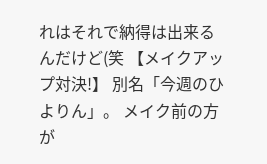れはそれで納得は出来るんだけど(笑 【メイクアップ対決!】 別名「今週のひよりん」。 メイク前の方が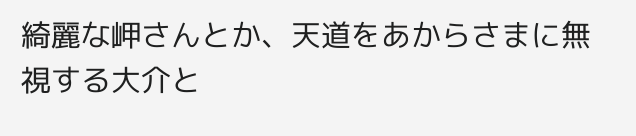綺麗な岬さんとか、天道をあからさまに無視する大介と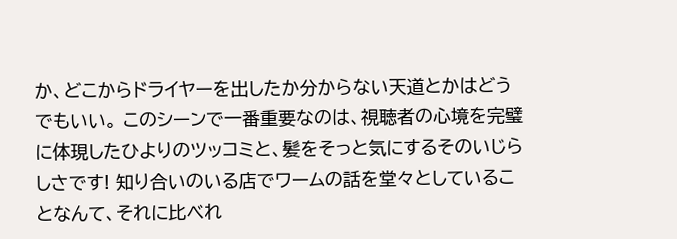か、どこからドライヤーを出したか分からない天道とかはどうでもいい。 このシーンで一番重要なのは、視聴者の心境を完璧に体現したひよりのツッコミと、髪をそっと気にするそのいじらしさです! 知り合いのいる店でワームの話を堂々としていることなんて、それに比べれ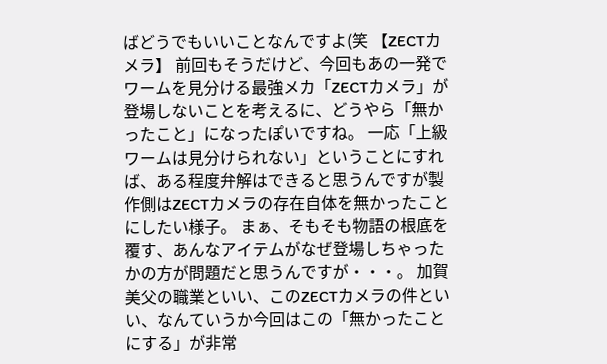ばどうでもいいことなんですよ(笑 【ZECTカメラ】 前回もそうだけど、今回もあの一発でワームを見分ける最強メカ「ZECTカメラ」が登場しないことを考えるに、どうやら「無かったこと」になったぽいですね。 一応「上級ワームは見分けられない」ということにすれば、ある程度弁解はできると思うんですが製作側はZECTカメラの存在自体を無かったことにしたい様子。 まぁ、そもそも物語の根底を覆す、あんなアイテムがなぜ登場しちゃったかの方が問題だと思うんですが・・・。 加賀美父の職業といい、このZECTカメラの件といい、なんていうか今回はこの「無かったことにする」が非常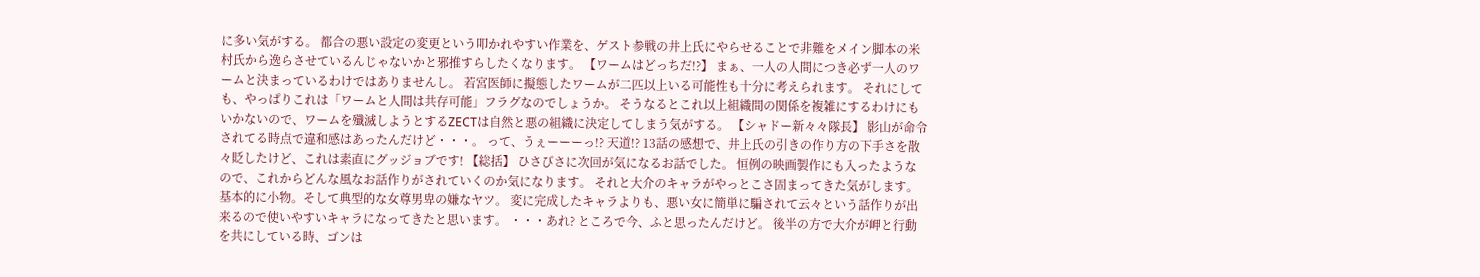に多い気がする。 都合の悪い設定の変更という叩かれやすい作業を、ゲスト参戦の井上氏にやらせることで非難をメイン脚本の米村氏から逸らさせているんじゃないかと邪推すらしたくなります。 【ワームはどっちだ!?】 まぁ、一人の人間につき必ず一人のワームと決まっているわけではありませんし。 若宮医師に擬態したワームが二匹以上いる可能性も十分に考えられます。 それにしても、やっぱりこれは「ワームと人間は共存可能」フラグなのでしょうか。 そうなるとこれ以上組織間の関係を複雑にするわけにもいかないので、ワームを殲滅しようとするZECTは自然と悪の組織に決定してしまう気がする。 【シャドー新々々隊長】 影山が命令されてる時点で違和感はあったんだけど・・・。 って、うぇーーーっ!? 天道!? 13話の感想で、井上氏の引きの作り方の下手さを散々貶したけど、これは素直にグッジョブです! 【総括】 ひさびさに次回が気になるお話でした。 恒例の映画製作にも入ったようなので、これからどんな風なお話作りがされていくのか気になります。 それと大介のキャラがやっとこさ固まってきた気がします。 基本的に小物。そして典型的な女尊男卑の嫌なヤツ。 変に完成したキャラよりも、悪い女に簡単に騙されて云々という話作りが出来るので使いやすいキャラになってきたと思います。 ・・・あれ? ところで今、ふと思ったんだけど。 後半の方で大介が岬と行動を共にしている時、ゴンは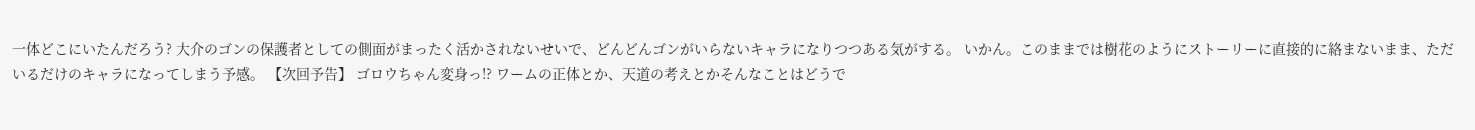一体どこにいたんだろう? 大介のゴンの保護者としての側面がまったく活かされないせいで、どんどんゴンがいらないキャラになりつつある気がする。 いかん。このままでは樹花のようにストーリーに直接的に絡まないまま、ただいるだけのキャラになってしまう予感。 【次回予告】 ゴロウちゃん変身っ!? ワームの正体とか、天道の考えとかそんなことはどうで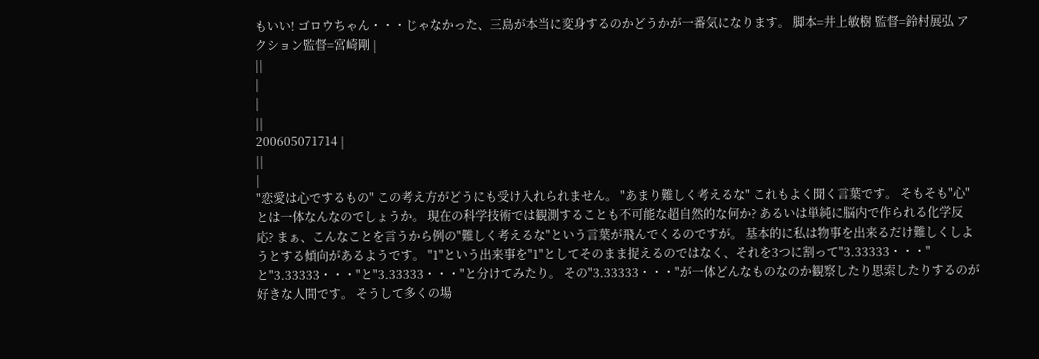もいい! ゴロウちゃん・・・じゃなかった、三島が本当に変身するのかどうかが一番気になります。 脚本=井上敏樹 監督=鈴村展弘 アクション監督=宮崎剛 |
||
|
|
||
200605071714 |
||
|
"恋愛は心でするもの" この考え方がどうにも受け入れられません。 "あまり難しく考えるな" これもよく聞く言葉です。 そもそも"心"とは一体なんなのでしょうか。 現在の科学技術では観測することも不可能な超自然的な何か? あるいは単純に脳内で作られる化学反応? まぁ、こんなことを言うから例の"難しく考えるな"という言葉が飛んでくるのですが。 基本的に私は物事を出来るだけ難しくしようとする傾向があるようです。 "1"という出来事を"1"としてそのまま捉えるのではなく、それを3つに割って"3.33333・・・"と"3.33333・・・"と"3.33333・・・"と分けてみたり。 その"3.33333・・・"が一体どんなものなのか観察したり思索したりするのが好きな人間です。 そうして多くの場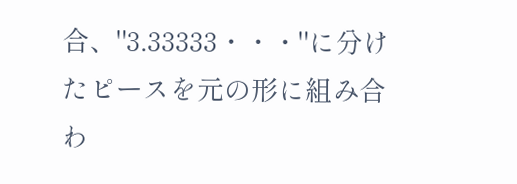合、"3.33333・・・"に分けたピースを元の形に組み合わ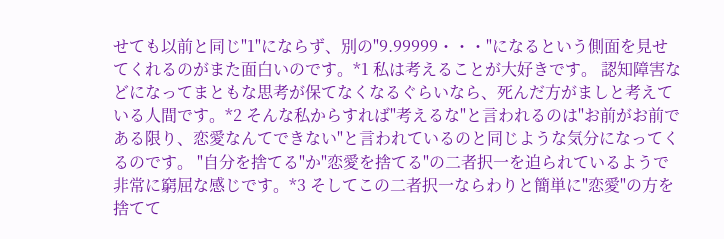せても以前と同じ"1"にならず、別の"9.99999・・・"になるという側面を見せてくれるのがまた面白いのです。*1 私は考えることが大好きです。 認知障害などになってまともな思考が保てなくなるぐらいなら、死んだ方がましと考えている人間です。*2 そんな私からすれば"考えるな"と言われるのは"お前がお前である限り、恋愛なんてできない"と言われているのと同じような気分になってくるのです。 "自分を捨てる"か"恋愛を捨てる"の二者択一を迫られているようで非常に窮屈な感じです。*3 そしてこの二者択一ならわりと簡単に"恋愛"の方を捨てて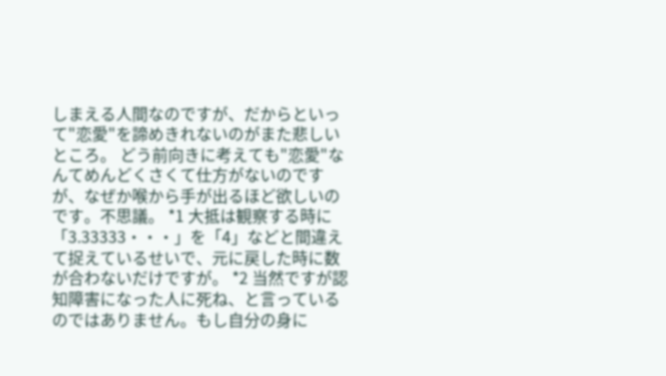しまえる人間なのですが、だからといって"恋愛"を諦めきれないのがまた悲しいところ。 どう前向きに考えても"恋愛"なんてめんどくさくて仕方がないのですが、なぜか喉から手が出るほど欲しいのです。不思議。 *1 大抵は観察する時に「3.33333・・・」を「4」などと間違えて捉えているせいで、元に戻した時に数が合わないだけですが。 *2 当然ですが認知障害になった人に死ね、と言っているのではありません。もし自分の身に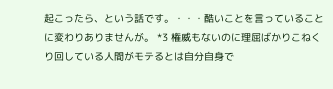起こったら、という話です。・・・酷いことを言っていることに変わりありませんが。 *3 権威もないのに理屈ばかりこねくり回している人間がモテるとは自分自身で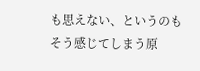も思えない、というのもそう感じてしまう原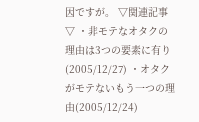因ですが。 ▽関連記事▽ ・非モテなオタクの理由は3つの要素に有り(2005/12/27) ・オタクがモテないもう一つの理由(2005/12/24)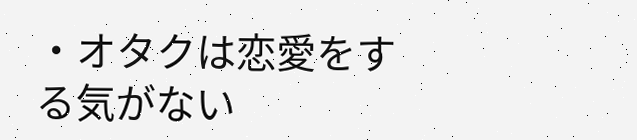・オタクは恋愛をする気がない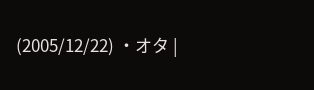(2005/12/22) ・オタ |